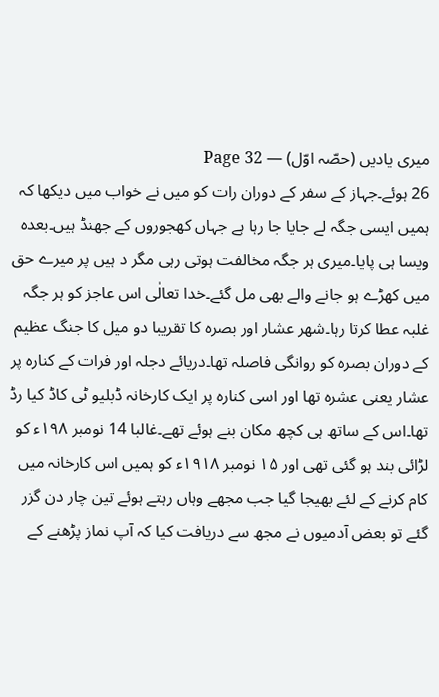میری یادیں (حصّہ اوّل) — Page 32
26 ہوئے۔جہاز کے سفر کے دوران رات کو میں نے خواب میں دیکھا کہ ہمیں ایسی جگہ لے جایا جا رہا ہے جہاں کھجوروں کے جھنڈ ہیں۔بعدہ ویسا ہی پایا۔میری ہر جگہ مخالفت ہوتی رہی مگر د ہیں پر میرے حق میں کھڑے ہو جانے والے بھی مل گئے۔خدا تعالٰی اس عاجز کو ہر جگہ غلبہ عطا کرتا رہا۔شهر عشار اور بصرہ کا تقریبا دو میل کا جنگ عظیم کے دوران بصرہ کو روانگی فاصلہ تھا۔دریائے دجلہ اور فرات کے کنارہ پر عشار یعنی عشرہ تھا اور اسی کنارہ پر ایک کارخانہ ڈبلیو ٹی کاڈ کیا رڈ تھا۔اس کے ساتھ ہی کچھ مکان بنے ہوئے تھے۔غالبا 14 نومبر ۱۹۸ء کو لڑائی بند ہو گئی تھی اور ۱۵ نومبر ۱۹۱۸ء کو ہمیں اس کارخانہ میں کام کرنے کے لئے بھیجا گیا جب مجھے وہاں رہتے ہوئے تین چار دن گزر گئے تو بعض آدمیوں نے مجھ سے دریافت کیا کہ آپ نماز پڑھنے کے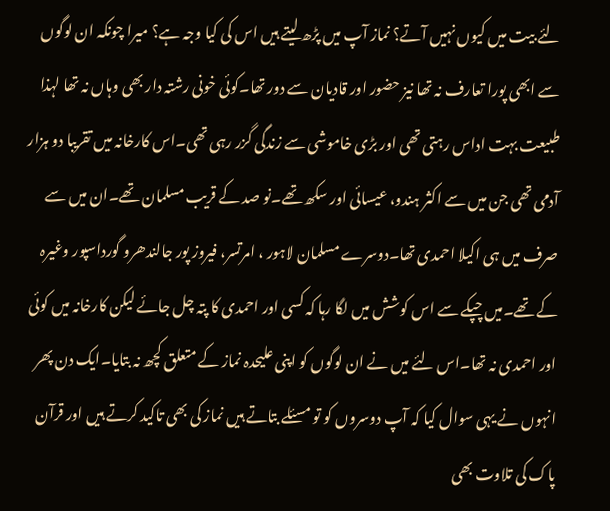لئے بیت میں کیوں نہیں آتے؟ نماز آپ میں پڑھ لیتے ہیں اس کی کیا وجہ ہے؟ میرا چونکہ ان لوگوں سے ابھی پورا تعارف نہ تھا نیز حضور اور قادیان سے دور تھا۔کوئی خونی رشتہ دار بھی وہاں نہ تھا لہذا طبیعت بہت اداس رہتی تھی اور بڑی خاموشی سے زندگی گزر رہی تھی۔اس کارخانہ میں تقریبا دو ہزار آدمی تھی جن میں سے اکثر ہندو، عیسائی اور سکھ تھے۔نو صد کے قریب مسلمان تھے۔ان میں سے صرف میں ہی اکیلا احمدی تھا۔دوسرے مسلمان لاہور ، امرتسر، فیروز پور جالندھرو گورداسپور وغیرہ کے تھے۔میں چپکے سے اس کوشش میں لگا رہا کہ کسی اور احمدی کا پتہ چل جائے لیکن کارخانہ میں کوئی اور احمدی نہ تھا۔اس لئے میں نے ان لوگوں کو اپنی علیحدہ نماز کے متعلق کچھ نہ بتایا۔ایک دن پھر انہوں نے یہی سوال کیا کہ آپ دوسروں کو تو مسئلے بتاتے ہیں نماز کی بھی تاکید کرتے ہیں اور قرآن پاک کی تلاوت بھی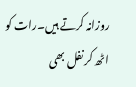روزانہ کرتے ہیں۔رات کو اٹھ کر نفل بھی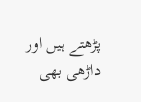پڑھتے ہیں اور داڑھی بھی